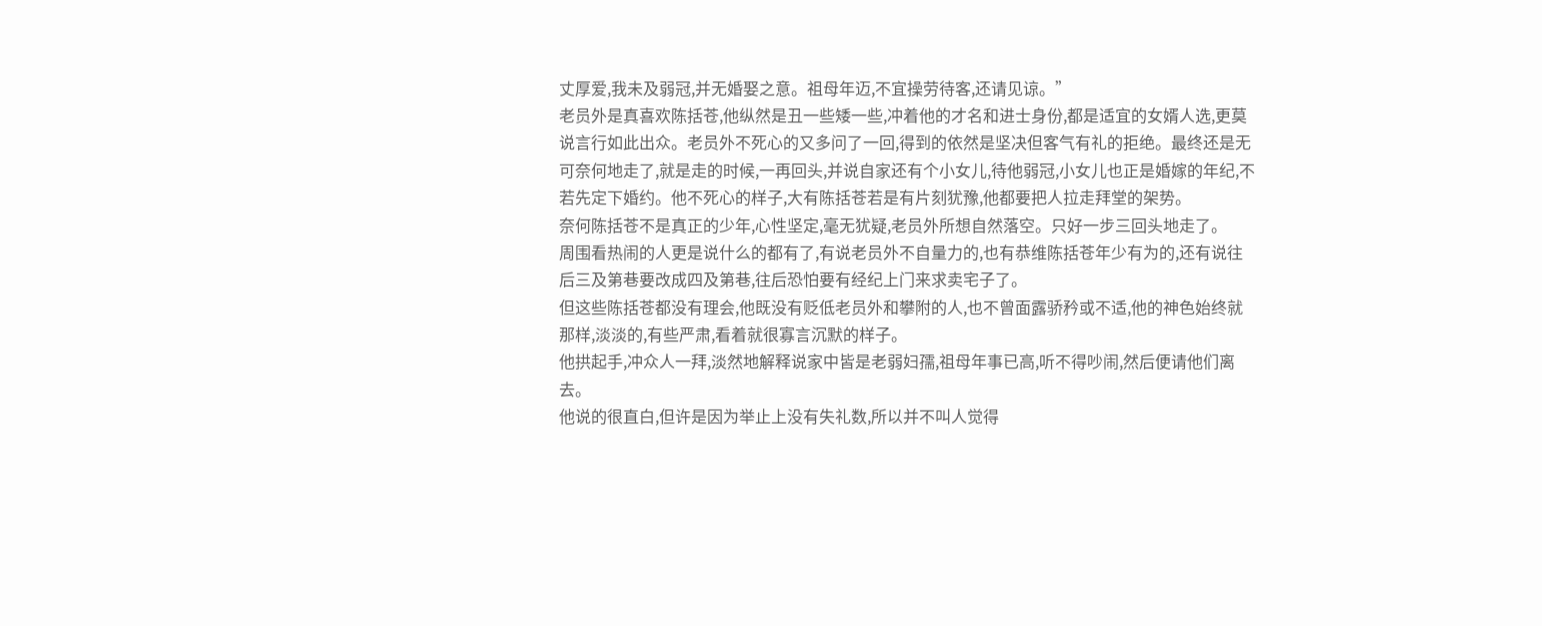丈厚爱,我未及弱冠,并无婚娶之意。祖母年迈,不宜操劳待客,还请见谅。”
老员外是真喜欢陈括苍,他纵然是丑一些矮一些,冲着他的才名和进士身份,都是适宜的女婿人选,更莫说言行如此出众。老员外不死心的又多问了一回,得到的依然是坚决但客气有礼的拒绝。最终还是无可奈何地走了,就是走的时候,一再回头,并说自家还有个小女儿,待他弱冠,小女儿也正是婚嫁的年纪,不若先定下婚约。他不死心的样子,大有陈括苍若是有片刻犹豫,他都要把人拉走拜堂的架势。
奈何陈括苍不是真正的少年,心性坚定,毫无犹疑,老员外所想自然落空。只好一步三回头地走了。
周围看热闹的人更是说什么的都有了,有说老员外不自量力的,也有恭维陈括苍年少有为的,还有说往后三及第巷要改成四及第巷,往后恐怕要有经纪上门来求卖宅子了。
但这些陈括苍都没有理会,他既没有贬低老员外和攀附的人,也不曾面露骄矜或不适,他的神色始终就那样,淡淡的,有些严肃,看着就很寡言沉默的样子。
他拱起手,冲众人一拜,淡然地解释说家中皆是老弱妇孺,祖母年事已高,听不得吵闹,然后便请他们离去。
他说的很直白,但许是因为举止上没有失礼数,所以并不叫人觉得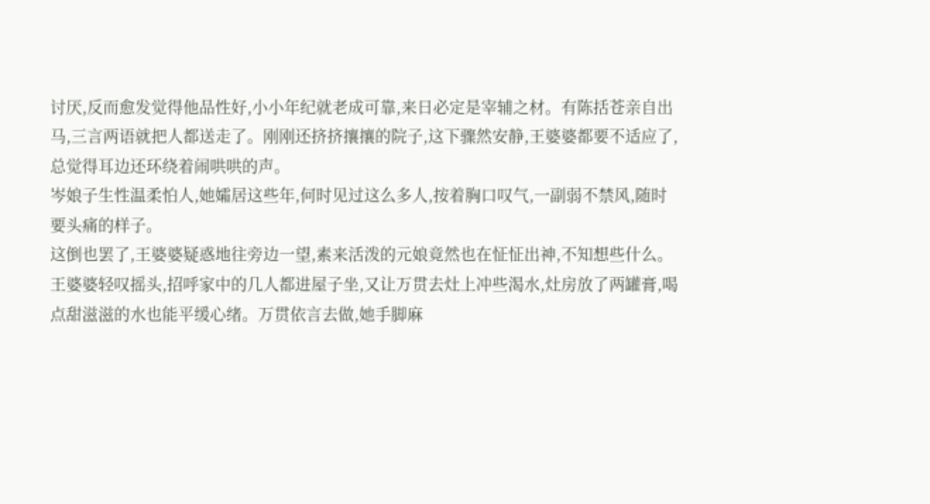讨厌,反而愈发觉得他品性好,小小年纪就老成可靠,来日必定是宰辅之材。有陈括苍亲自出马,三言两语就把人都送走了。刚刚还挤挤攘攘的院子,这下骤然安静,王婆婆都要不适应了,总觉得耳边还环绕着闹哄哄的声。
岑娘子生性温柔怕人,她孀居这些年,何时见过这么多人,按着胸口叹气,一副弱不禁风,随时要头痛的样子。
这倒也罢了,王婆婆疑惑地往旁边一望,素来活泼的元娘竟然也在怔怔出神,不知想些什么。
王婆婆轻叹摇头,招呼家中的几人都进屋子坐,又让万贯去灶上冲些渴水,灶房放了两罐膏,喝点甜滋滋的水也能平缓心绪。万贯依言去做,她手脚麻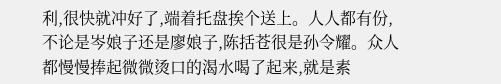利,很快就冲好了,端着托盘挨个送上。人人都有份,不论是岑娘子还是廖娘子,陈括苍很是孙令耀。众人都慢慢捧起微微烫口的渴水喝了起来,就是素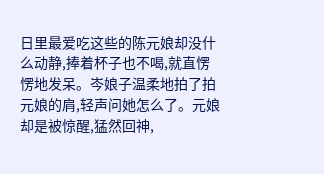日里最爱吃这些的陈元娘却没什么动静,捧着杯子也不喝,就直愣愣地发呆。岑娘子温柔地拍了拍元娘的肩,轻声问她怎么了。元娘却是被惊醒,猛然回神,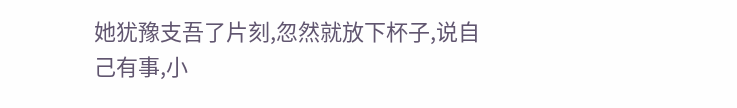她犹豫支吾了片刻,忽然就放下杯子,说自己有事,小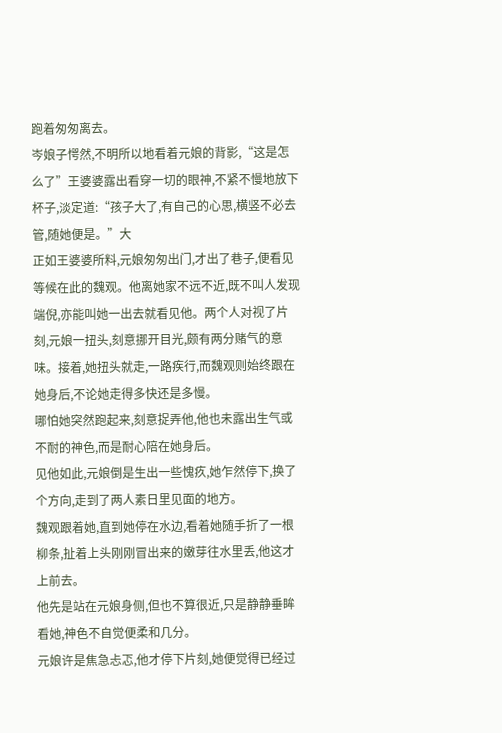跑着匆匆离去。
岑娘子愕然,不明所以地看着元娘的背影,“这是怎么了”王婆婆露出看穿一切的眼神,不紧不慢地放下杯子,淡定道:“孩子大了,有自己的心思,横竖不必去管,随她便是。”大
正如王婆婆所料,元娘匆匆出门,才出了巷子,便看见等候在此的魏观。他离她家不远不近,既不叫人发现端倪,亦能叫她一出去就看见他。两个人对视了片刻,元娘一扭头,刻意挪开目光,颇有两分赌气的意味。接着,她扭头就走,一路疾行,而魏观则始终跟在她身后,不论她走得多快还是多慢。
哪怕她突然跑起来,刻意捉弄他,他也未露出生气或不耐的神色,而是耐心陪在她身后。
见他如此,元娘倒是生出一些愧疚,她乍然停下,换了个方向,走到了两人素日里见面的地方。
魏观跟着她,直到她停在水边,看着她随手折了一根柳条,扯着上头刚刚冒出来的嫩芽往水里丢,他这才上前去。
他先是站在元娘身侧,但也不算很近,只是静静垂眸看她,神色不自觉便柔和几分。
元娘许是焦急忐忑,他才停下片刻,她便觉得已经过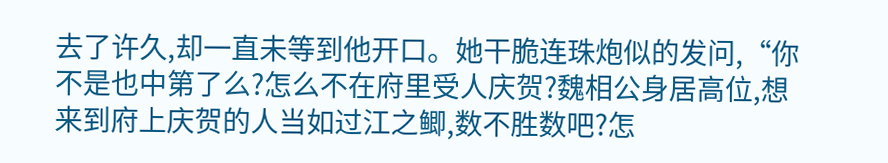去了许久,却一直未等到他开口。她干脆连珠炮似的发问,“你不是也中第了么?怎么不在府里受人庆贺?魏相公身居高位,想来到府上庆贺的人当如过江之鲫,数不胜数吧?怎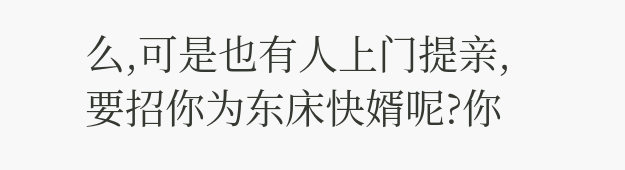么,可是也有人上门提亲,要招你为东床快婿呢?你